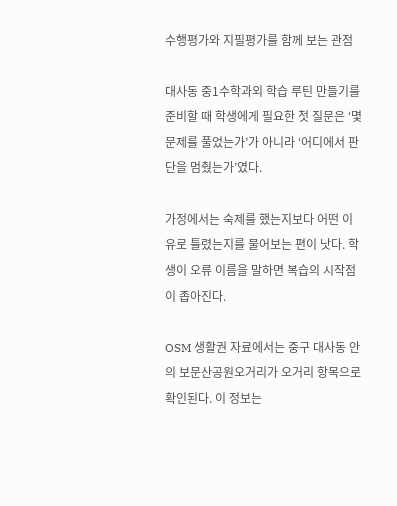수행평가와 지필평가를 함께 보는 관점

대사동 중1수학과외 학습 루틴 만들기를 준비할 때 학생에게 필요한 첫 질문은 ‘몇 문제를 풀었는가’가 아니라 ‘어디에서 판단을 멈췄는가’였다.

가정에서는 숙제를 했는지보다 어떤 이유로 틀렸는지를 물어보는 편이 낫다. 학생이 오류 이름을 말하면 복습의 시작점이 좁아진다.

OSM 생활권 자료에서는 중구 대사동 안의 보문산공원오거리가 오거리 항목으로 확인된다. 이 정보는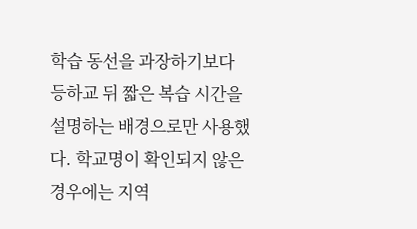학습 동선을 과장하기보다 등하교 뒤 짧은 복습 시간을 설명하는 배경으로만 사용했다. 학교명이 확인되지 않은 경우에는 지역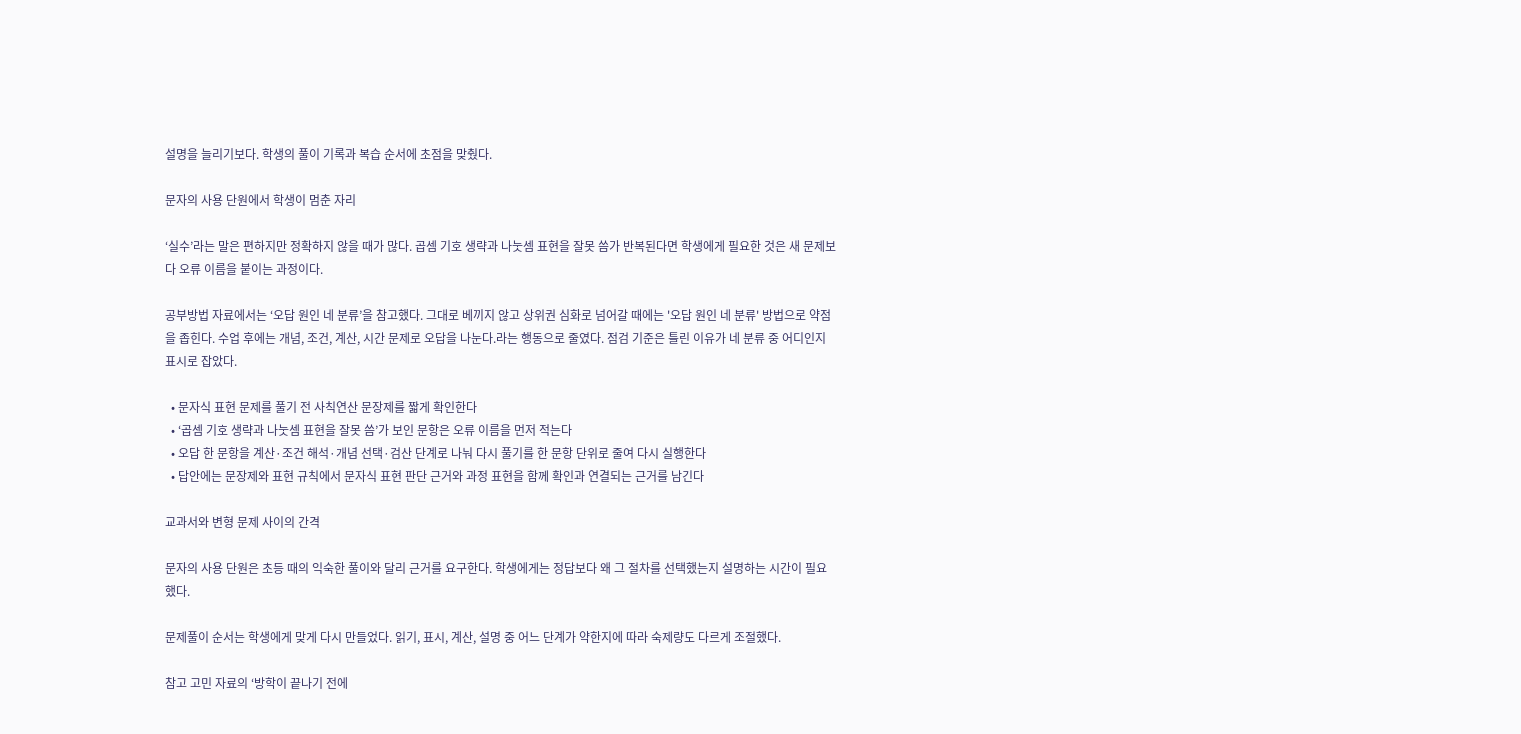설명을 늘리기보다. 학생의 풀이 기록과 복습 순서에 초점을 맞췄다.

문자의 사용 단원에서 학생이 멈춘 자리

‘실수’라는 말은 편하지만 정확하지 않을 때가 많다. 곱셈 기호 생략과 나눗셈 표현을 잘못 씀가 반복된다면 학생에게 필요한 것은 새 문제보다 오류 이름을 붙이는 과정이다.

공부방법 자료에서는 ‘오답 원인 네 분류’을 참고했다. 그대로 베끼지 않고 상위권 심화로 넘어갈 때에는 '오답 원인 네 분류' 방법으로 약점을 좁힌다. 수업 후에는 개념, 조건, 계산, 시간 문제로 오답을 나눈다.라는 행동으로 줄였다. 점검 기준은 틀린 이유가 네 분류 중 어디인지 표시로 잡았다.

  • 문자식 표현 문제를 풀기 전 사칙연산 문장제를 짧게 확인한다
  • ‘곱셈 기호 생략과 나눗셈 표현을 잘못 씀’가 보인 문항은 오류 이름을 먼저 적는다
  • 오답 한 문항을 계산·조건 해석·개념 선택·검산 단계로 나눠 다시 풀기를 한 문항 단위로 줄여 다시 실행한다
  • 답안에는 문장제와 표현 규칙에서 문자식 표현 판단 근거와 과정 표현을 함께 확인과 연결되는 근거를 남긴다

교과서와 변형 문제 사이의 간격

문자의 사용 단원은 초등 때의 익숙한 풀이와 달리 근거를 요구한다. 학생에게는 정답보다 왜 그 절차를 선택했는지 설명하는 시간이 필요했다.

문제풀이 순서는 학생에게 맞게 다시 만들었다. 읽기, 표시, 계산, 설명 중 어느 단계가 약한지에 따라 숙제량도 다르게 조절했다.

참고 고민 자료의 ‘방학이 끝나기 전에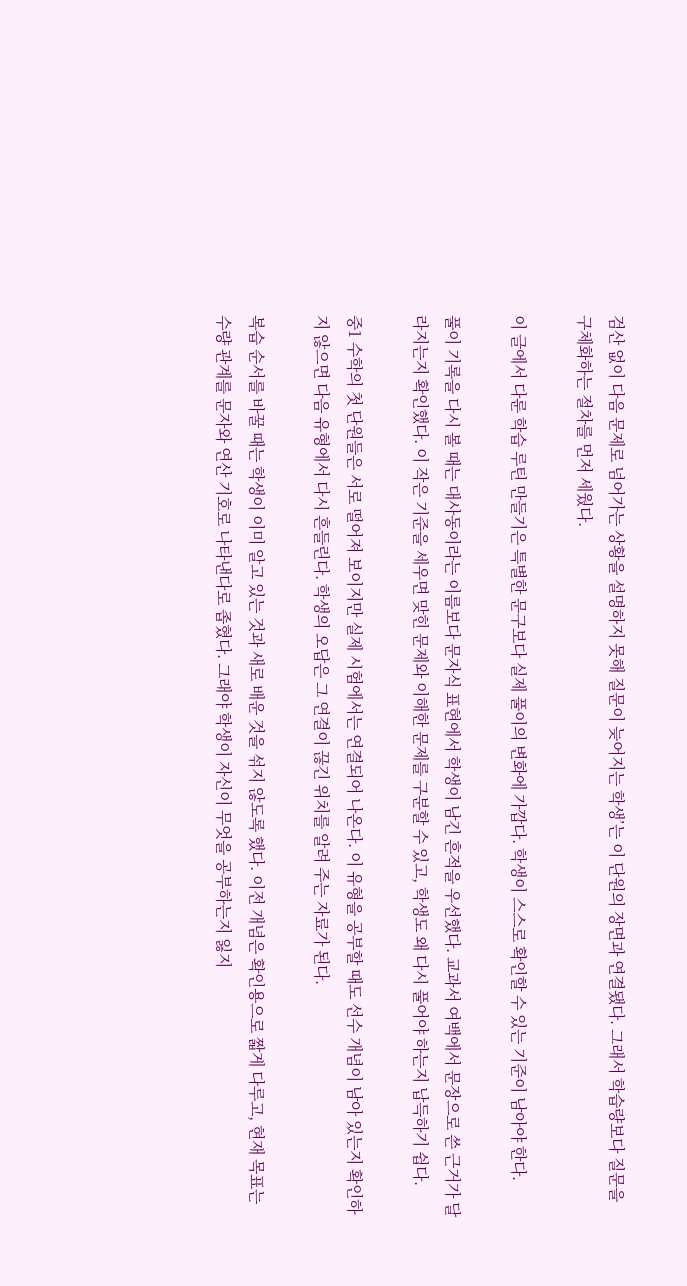검산 없이 다음 문제로 넘어가는 상황을 설명하지 못해 질문이 늦어지는 학생’는 이 단원의 장면과 연결됐다. 그래서 학습량보다 질문을 구체화하는 절차를 먼저 세웠다.

이 글에서 다룬 학습 루틴 만들기은 특별한 문구보다 실제 풀이의 변화에 가깝다. 학생이 스스로 확인할 수 있는 기준이 남아야 한다.

풀이 기록을 다시 볼 때는 대사동이라는 이름보다 문자식 표현에서 학생이 남긴 흔적을 우선했다. 교과서 여백에서 문장으로 쓴 근거가 달라지는지 확인했다. 이 작은 기준을 세우면 맞힌 문제와 이해한 문제를 구분할 수 있고, 학생도 왜 다시 풀어야 하는지 납득하기 쉽다.

중1 수학의 첫 단원들은 서로 떨어져 보이지만 실제 시험에서는 연결되어 나온다. 이 유형을 공부할 때도 선수 개념이 남아 있는지 확인하지 않으면 다음 유형에서 다시 흔들린다. 학생의 오답은 그 연결이 끊긴 위치를 알려 주는 자료가 된다.

복습 순서를 바꿀 때는 학생이 이미 알고 있는 것과 새로 배운 것을 섞지 않도록 했다. 이전 개념은 확인용으로 짧게 다루고, 현재 목표는 수량 관계를 문자와 연산 기호로 나타낸다로 좁혔다. 그래야 학생이 자신이 무엇을 공부하는지 잃지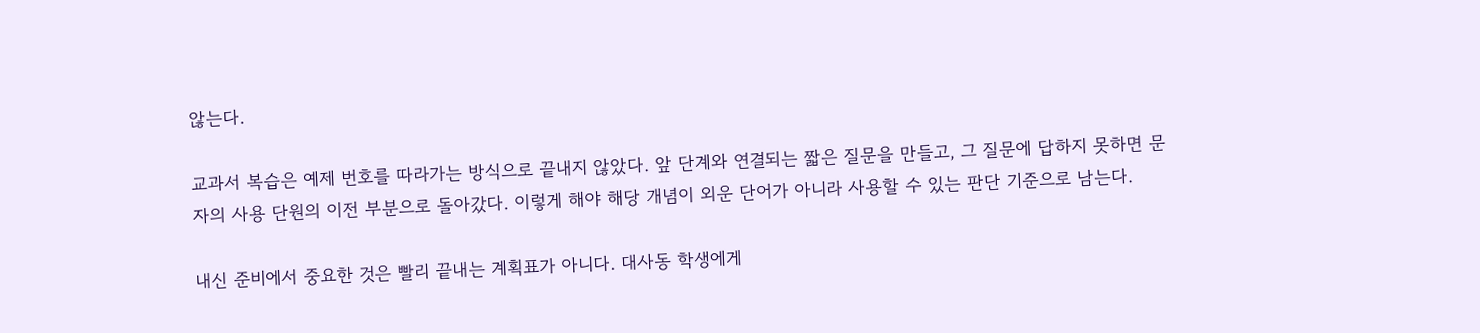않는다.

교과서 복습은 예제 번호를 따라가는 방식으로 끝내지 않았다. 앞 단계와 연결되는 짧은 질문을 만들고, 그 질문에 답하지 못하면 문자의 사용 단원의 이전 부분으로 돌아갔다. 이렇게 해야 해당 개념이 외운 단어가 아니라 사용할 수 있는 판단 기준으로 남는다.

내신 준비에서 중요한 것은 빨리 끝내는 계획표가 아니다. 대사동 학생에게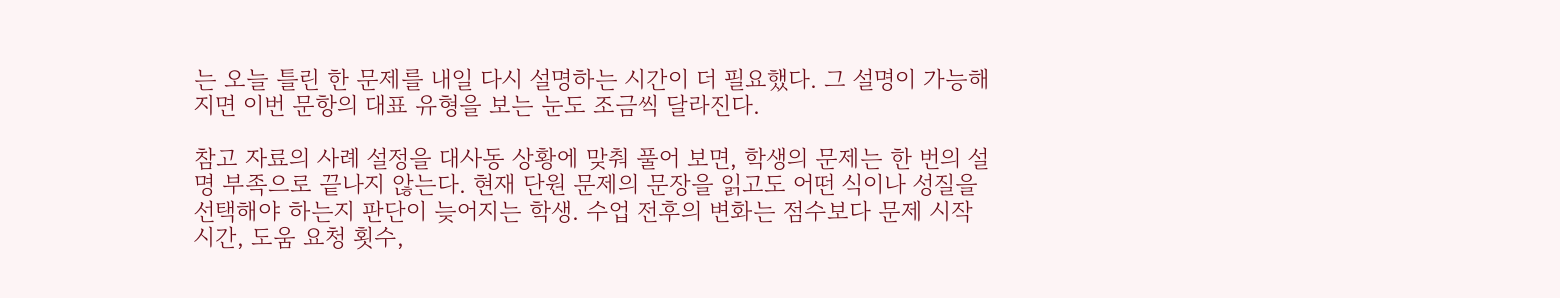는 오늘 틀린 한 문제를 내일 다시 설명하는 시간이 더 필요했다. 그 설명이 가능해지면 이번 문항의 대표 유형을 보는 눈도 조금씩 달라진다.

참고 자료의 사례 설정을 대사동 상황에 맞춰 풀어 보면, 학생의 문제는 한 번의 설명 부족으로 끝나지 않는다. 현재 단원 문제의 문장을 읽고도 어떤 식이나 성질을 선택해야 하는지 판단이 늦어지는 학생. 수업 전후의 변화는 점수보다 문제 시작 시간, 도움 요청 횟수,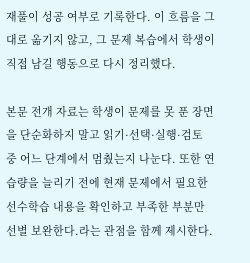재풀이 성공 여부로 기록한다. 이 흐름을 그대로 옮기지 않고, 그 문제 복습에서 학생이 직접 남길 행동으로 다시 정리했다.

본문 전개 자료는 학생이 문제를 못 푼 장면을 단순화하지 말고 읽기·선택·실행·검토 중 어느 단계에서 멈췄는지 나눈다. 또한 연습량을 늘리기 전에 현재 문제에서 필요한 선수학습 내용을 확인하고 부족한 부분만 선별 보완한다.라는 관점을 함께 제시한다.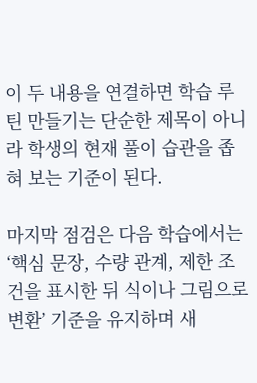이 두 내용을 연결하면 학습 루틴 만들기는 단순한 제목이 아니라 학생의 현재 풀이 습관을 좁혀 보는 기준이 된다.

마지막 점검은 다음 학습에서는 ‘핵심 문장, 수량 관계, 제한 조건을 표시한 뒤 식이나 그림으로 변환’ 기준을 유지하며 새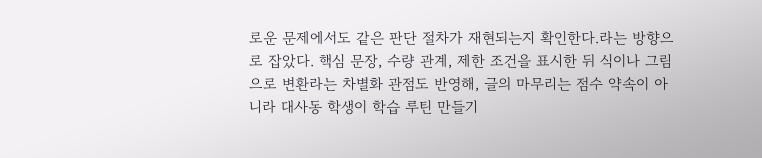로운 문제에서도 같은 판단 절차가 재현되는지 확인한다.라는 방향으로 잡았다. 핵심 문장, 수량 관계, 제한 조건을 표시한 뒤 식이나 그림으로 변환라는 차별화 관점도 반영해, 글의 마무리는 점수 약속이 아니라 대사동 학생이 학습 루틴 만들기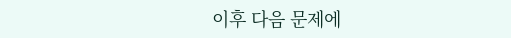이후 다음 문제에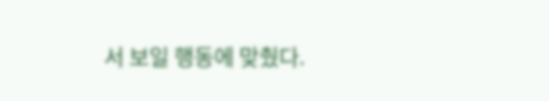서 보일 행동에 맞췄다.